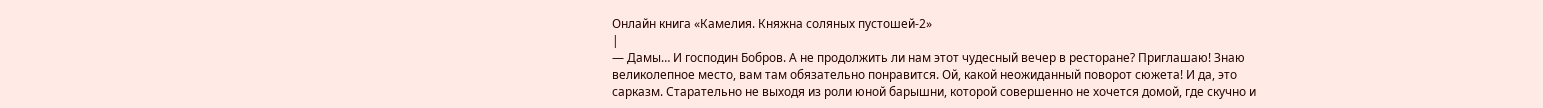Онлайн книга «Камелия. Княжна соляных пустошей-2»
|
— Дамы… И господин Бобров. А не продолжить ли нам этот чудесный вечер в ресторане? Приглашаю! Знаю великолепное место, вам там обязательно понравится. Ой, какой неожиданный поворот сюжета! И да, это сарказм. Старательно не выходя из роли юной барышни, которой совершенно не хочется домой, где скучно и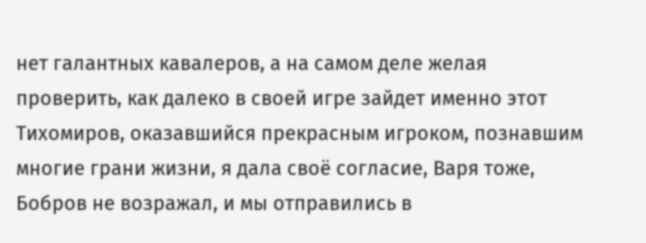нет галантных кавалеров, а на самом деле желая проверить, как далеко в своей игре зайдет именно этот Тихомиров, оказавшийся прекрасным игроком, познавшим многие грани жизни, я дала своё согласие, Варя тоже, Бобров не возражал, и мы отправились в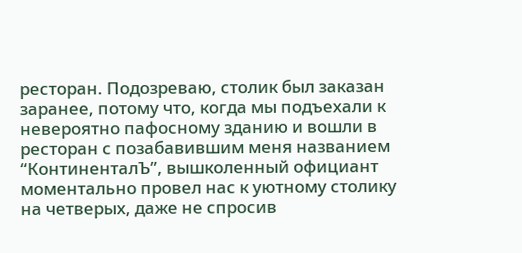ресторан. Подозреваю, столик был заказан заранее, потому что, когда мы подъехали к невероятно пафосному зданию и вошли в ресторан с позабавившим меня названием “КонтиненталЪ”, вышколенный официант моментально провел нас к уютному столику на четверых, даже не спросив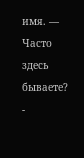имя. — Часто здесь бываете? -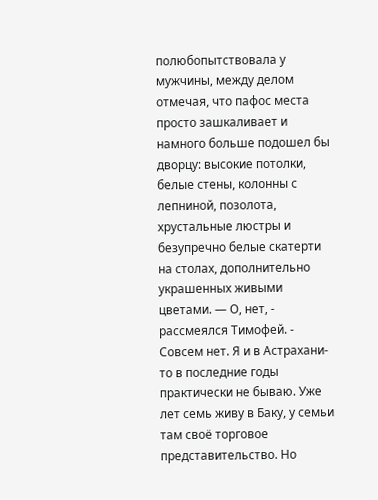полюбопытствовала у мужчины, между делом отмечая, что пафос места просто зашкаливает и намного больше подошел бы дворцу: высокие потолки, белые стены, колонны с лепниной, позолота, хрустальные люстры и безупречно белые скатерти на столах, дополнительно украшенных живыми цветами. — О, нет, - рассмеялся Тимофей. - Совсем нет. Я и в Астрахани-то в последние годы практически не бываю. Уже лет семь живу в Баку, у семьи там своё торговое представительство. Но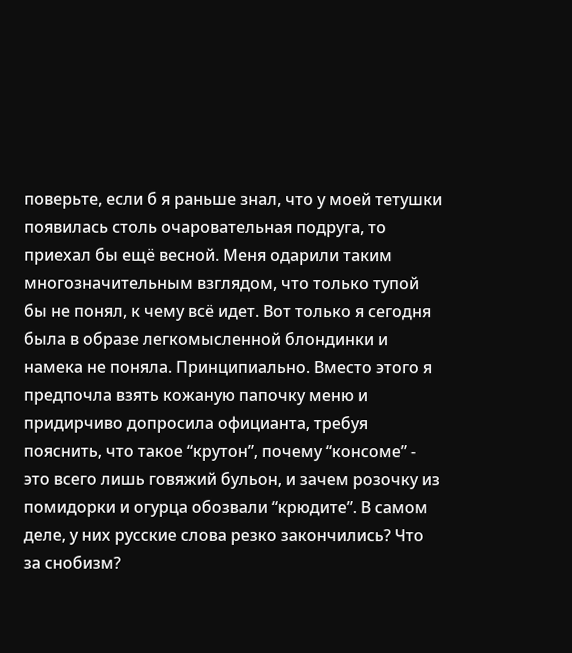поверьте, если б я раньше знал, что у моей тетушки появилась столь очаровательная подруга, то приехал бы ещё весной. Меня одарили таким многозначительным взглядом, что только тупой бы не понял, к чему всё идет. Вот только я сегодня была в образе легкомысленной блондинки и намека не поняла. Принципиально. Вместо этого я предпочла взять кожаную папочку меню и придирчиво допросила официанта, требуя пояснить, что такое “крутон”, почему “консоме” - это всего лишь говяжий бульон, и зачем розочку из помидорки и огурца обозвали “крюдите”. В самом деле, у них русские слова резко закончились? Что за снобизм?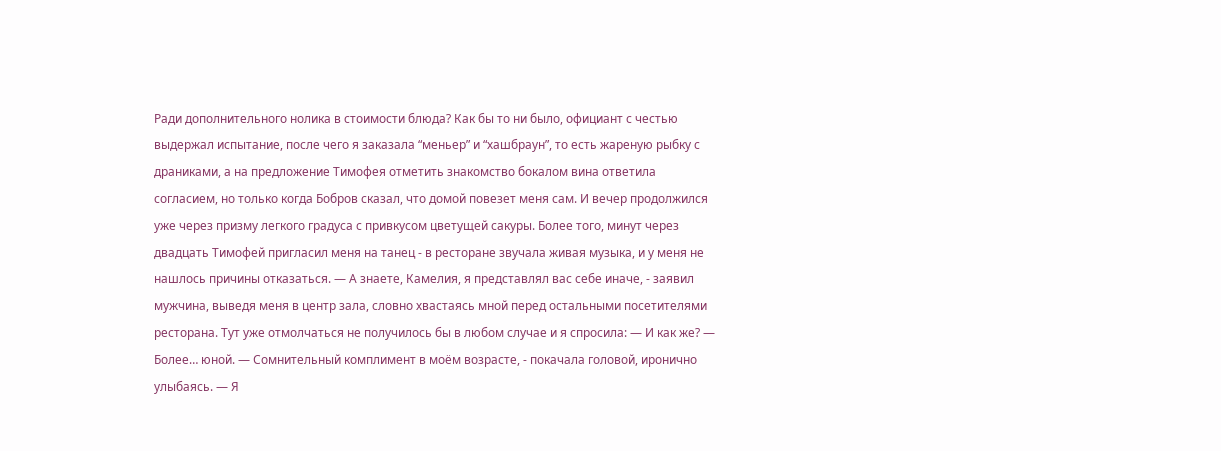Ради дополнительного нолика в стоимости блюда? Как бы то ни было, официант с честью выдержал испытание, после чего я заказала “меньер” и “хашбраун”, то есть жареную рыбку с драниками, а на предложение Тимофея отметить знакомство бокалом вина ответила согласием, но только когда Бобров сказал, что домой повезет меня сам. И вечер продолжился уже через призму легкого градуса с привкусом цветущей сакуры. Более того, минут через двадцать Тимофей пригласил меня на танец - в ресторане звучала живая музыка, и у меня не нашлось причины отказаться. — А знаете, Камелия, я представлял вас себе иначе, - заявил мужчина, выведя меня в центр зала, словно хвастаясь мной перед остальными посетителями ресторана. Тут уже отмолчаться не получилось бы в любом случае и я спросила: — И как же? — Более… юной. — Сомнительный комплимент в моём возрасте, - покачала головой, иронично улыбаясь. — Я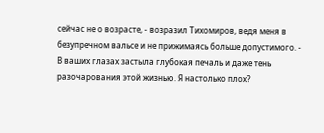сейчас не о возрасте, - возразил Тихомиров, ведя меня в безупречном вальсе и не прижимаясь больше допустимого. - В ваших глазах застыла глубокая печаль и даже тень разочарования этой жизнью. Я настолько плох?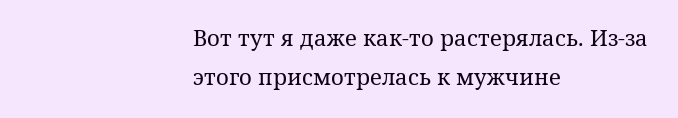Вот тут я даже как-то растерялась. Из-за этого присмотрелась к мужчине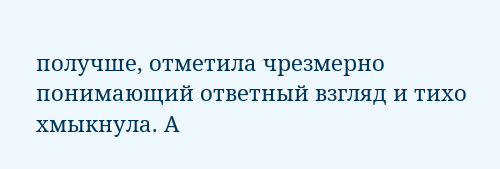получше, отметила чрезмерно понимающий ответный взгляд и тихо хмыкнула. А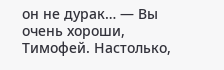он не дурак… — Вы очень хороши, Тимофей. Настолько,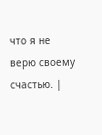что я не верю своему счастью. |